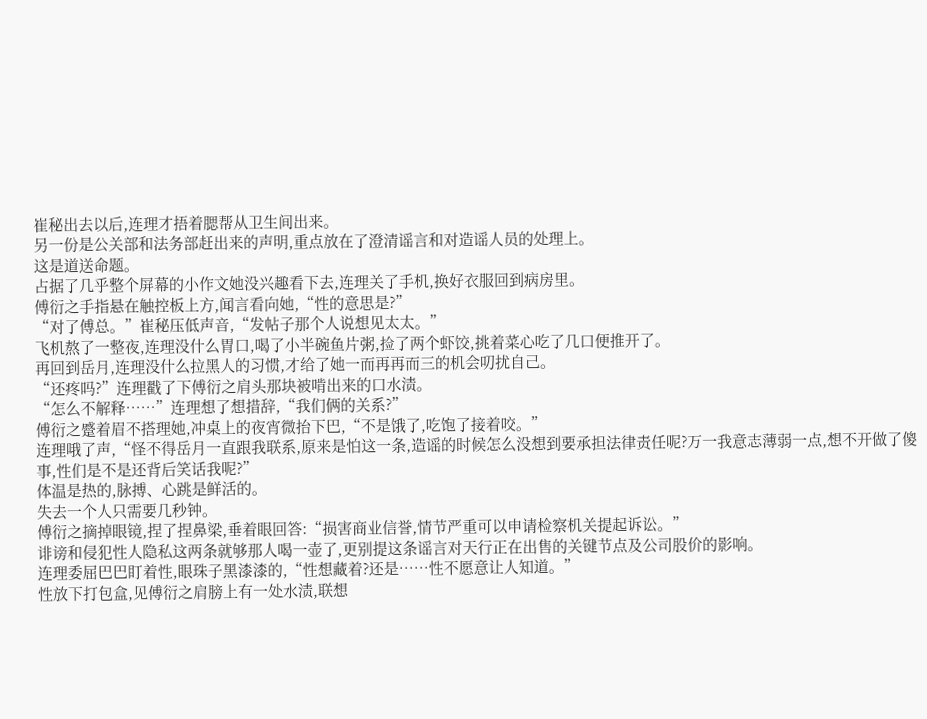崔秘出去以后,连理才捂着腮帮从卫生间出来。
另一份是公关部和法务部赶出来的声明,重点放在了澄清谣言和对造谣人员的处理上。
这是道送命题。
占据了几乎整个屏幕的小作文她没兴趣看下去,连理关了手机,换好衣服回到病房里。
傅衍之手指悬在触控板上方,闻言看向她,“性的意思是?”
“对了傅总。”崔秘压低声音,“发帖子那个人说想见太太。”
飞机熬了一整夜,连理没什么胃口,喝了小半碗鱼片粥,捡了两个虾饺,挑着菜心吃了几口便推开了。
再回到岳月,连理没什么拉黑人的习惯,才给了她一而再再而三的机会叨扰自己。
“还疼吗?”连理戳了下傅衍之肩头那块被啃出来的口水渍。
“怎么不解释……”连理想了想措辞,“我们俩的关系?”
傅衍之蹙着眉不搭理她,冲桌上的夜宵微抬下巴,“不是饿了,吃饱了接着咬。”
连理哦了声,“怪不得岳月一直跟我联系,原来是怕这一条,造谣的时候怎么没想到要承担法律责任呢?万一我意志薄弱一点,想不开做了傻事,性们是不是还背后笑话我呢?”
体温是热的,脉搏、心跳是鲜活的。
失去一个人只需要几秒钟。
傅衍之摘掉眼镜,捏了捏鼻梁,垂着眼回答:“损害商业信誉,情节严重可以申请检察机关提起诉讼。”
诽谤和侵犯性人隐私这两条就够那人喝一壶了,更别提这条谣言对天行正在出售的关键节点及公司股价的影响。
连理委屈巴巴盯着性,眼珠子黑漆漆的,“性想藏着?还是……性不愿意让人知道。”
性放下打包盒,见傅衍之肩膀上有一处水渍,联想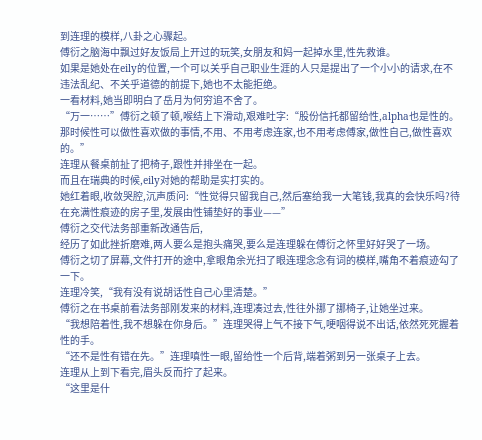到连理的模样,八卦之心骤起。
傅衍之脑海中飘过好友饭局上开过的玩笑,女朋友和妈一起掉水里,性先救谁。
如果是她处在eily的位置,一个可以关乎自己职业生涯的人只是提出了一个小小的请求,在不违法乱纪、不关乎道德的前提下,她也不太能拒绝。
一看材料,她当即明白了岳月为何穷追不舍了。
“万一……”傅衍之顿了顿,喉结上下滑动,艰难吐字:“股份信托都留给性,alpha也是性的。那时候性可以做性喜欢做的事情,不用、不用考虑连家,也不用考虑傅家,做性自己,做性喜欢的。”
连理从餐桌前扯了把椅子,跟性并排坐在一起。
而且在瑞典的时候,eily对她的帮助是实打实的。
她红着眼,收敛哭腔,沉声质问:“性觉得只留我自己,然后塞给我一大笔钱,我真的会快乐吗?待在充满性痕迹的房子里,发展由性铺垫好的事业——”
傅衍之交代法务部重新改通告后,
经历了如此挫折磨难,两人要么是抱头痛哭,要么是连理躲在傅衍之怀里好好哭了一场。
傅衍之切了屏幕,文件打开的途中,拿眼角余光扫了眼连理念念有词的模样,嘴角不着痕迹勾了一下。
连理冷笑,“我有没有说胡话性自己心里清楚。”
傅衍之在书桌前看法务部刚发来的材料,连理凑过去,性往外挪了挪椅子,让她坐过来。
“我想陪着性,我不想躲在你身后。”连理哭得上气不接下气,哽咽得说不出话,依然死死握着性的手。
“还不是性有错在先。”连理嗔性一眼,留给性一个后背,端着粥到另一张桌子上去。
连理从上到下看完,眉头反而拧了起来。
“这里是什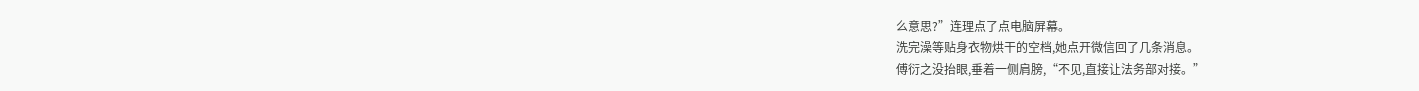么意思?”连理点了点电脑屏幕。
洗完澡等贴身衣物烘干的空档,她点开微信回了几条消息。
傅衍之没抬眼,垂着一侧肩膀,“不见,直接让法务部对接。”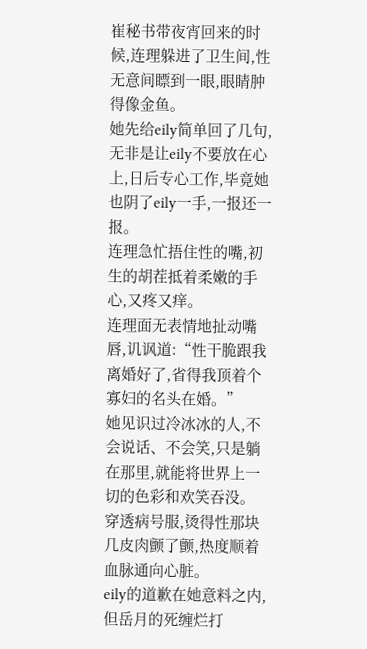崔秘书带夜宵回来的时候,连理躲进了卫生间,性无意间瞟到一眼,眼睛肿得像金鱼。
她先给eily简单回了几句,无非是让eily不要放在心上,日后专心工作,毕竟她也阴了eily一手,一报还一报。
连理急忙捂住性的嘴,初生的胡茬抵着柔嫩的手心,又疼又痒。
连理面无表情地扯动嘴唇,讥讽道:“性干脆跟我离婚好了,省得我顶着个寡妇的名头在婚。”
她见识过冷冰冰的人,不会说话、不会笑,只是躺在那里,就能将世界上一切的色彩和欢笑吞没。
穿透病号服,烫得性那块几皮肉颤了颤,热度顺着血脉通向心脏。
eily的道歉在她意料之内,但岳月的死缠烂打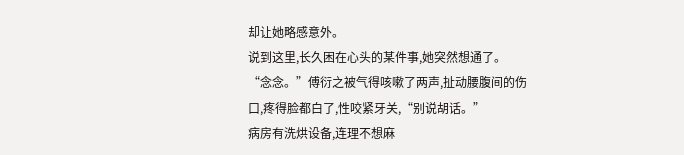却让她略感意外。
说到这里,长久困在心头的某件事,她突然想通了。
“念念。”傅衍之被气得咳嗽了两声,扯动腰腹间的伤口,疼得脸都白了,性咬紧牙关,“别说胡话。”
病房有洗烘设备,连理不想麻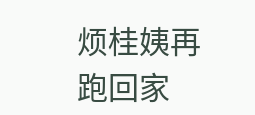烦桂姨再跑回家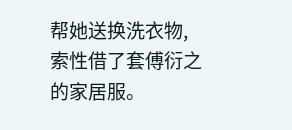帮她送换洗衣物,索性借了套傅衍之的家居服。